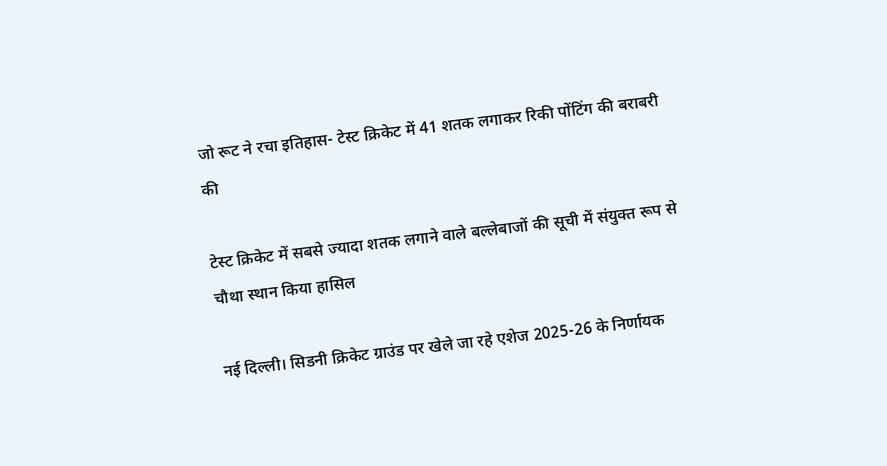जो रूट ने रचा इतिहास- टेस्ट क्रिकेट में 41 शतक लगाकर रिकी पोंटिंग की बराबरी की

टेस्ट क्रिकेट में सबसे ज्यादा शतक लगाने वाले बल्लेबाजों की सूची में संयुक्त रूप से चौथा स्थान किया हासिल

नई दिल्ली। सिडनी क्रिकेट ग्राउंड पर खेले जा रहे एशेज 2025-26 के निर्णायक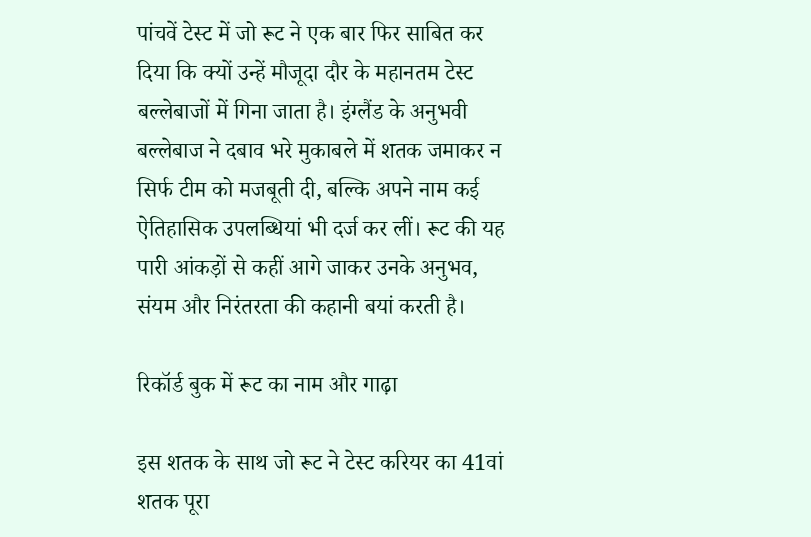पांचवें टेस्ट में जो रूट ने एक बार फिर साबित कर दिया कि क्यों उन्हें मौजूदा दौर के महानतम टेस्ट बल्लेबाजों में गिना जाता है। इंग्लैंड के अनुभवी बल्लेबाज ने दबाव भरे मुकाबले में शतक जमाकर न सिर्फ टीम को मजबूती दी, बल्कि अपने नाम कई ऐतिहासिक उपलब्धियां भी दर्ज कर लीं। रूट की यह पारी आंकड़ों से कहीं आगे जाकर उनके अनुभव, संयम और निरंतरता की कहानी बयां करती है।

रिकॉर्ड बुक में रूट का नाम और गाढ़ा

इस शतक के साथ जो रूट ने टेस्ट करियर का 41वां शतक पूरा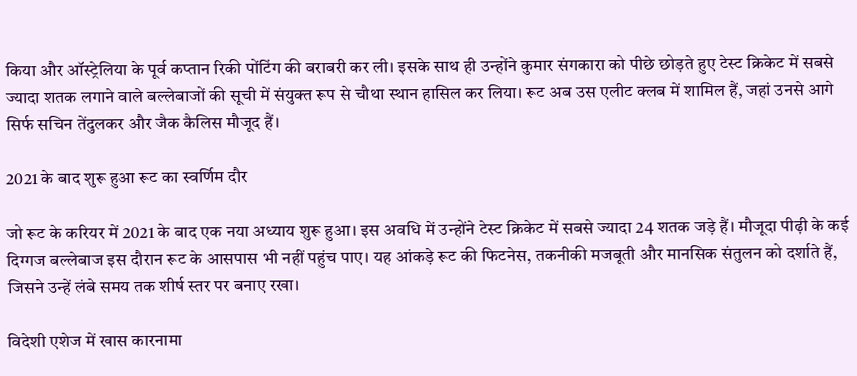किया और ऑस्ट्रेलिया के पूर्व कप्तान रिकी पोंटिंग की बराबरी कर ली। इसके साथ ही उन्होंने कुमार संगकारा को पीछे छोड़ते हुए टेस्ट क्रिकेट में सबसे ज्यादा शतक लगाने वाले बल्लेबाजों की सूची में संयुक्त रूप से चौथा स्थान हासिल कर लिया। रूट अब उस एलीट क्लब में शामिल हैं, जहां उनसे आगे सिर्फ सचिन तेंदुलकर और जैक कैलिस मौजूद हैं।

2021 के बाद शुरू हुआ रूट का स्वर्णिम दौर

जो रूट के करियर में 2021 के बाद एक नया अध्याय शुरू हुआ। इस अवधि में उन्होंने टेस्ट क्रिकेट में सबसे ज्यादा 24 शतक जड़े हैं। मौजूदा पीढ़ी के कई दिग्गज बल्लेबाज इस दौरान रूट के आसपास भी नहीं पहुंच पाए। यह आंकड़े रूट की फिटनेस, तकनीकी मजबूती और मानसिक संतुलन को दर्शाते हैं, जिसने उन्हें लंबे समय तक शीर्ष स्तर पर बनाए रखा।

विदेशी एशेज में खास कारनामा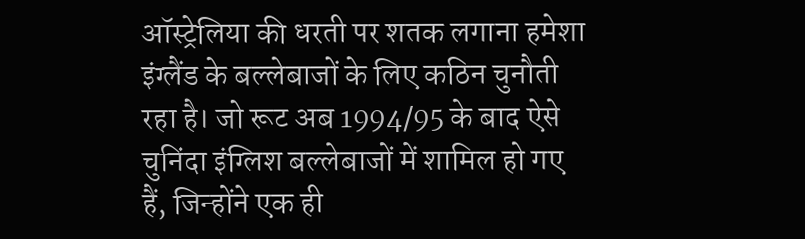ऑस्ट्रेलिया की धरती पर शतक लगाना हमेशा इंग्लैंड के बल्लेबाजों के लिए कठिन चुनौती रहा है। जो रूट अब 1994/95 के बाद ऐसे चुनिंदा इंग्लिश बल्लेबाजों में शामिल हो गए हैं, जिन्होंने एक ही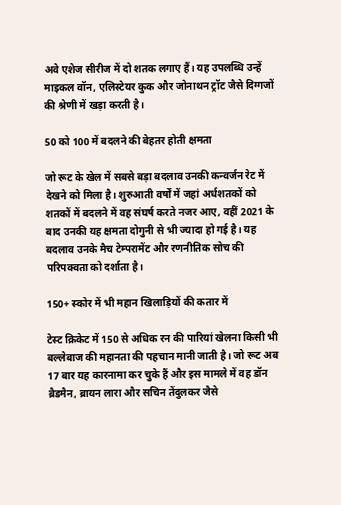अवे एशेज सीरीज में दो शतक लगाए हैं। यह उपलब्धि उन्हें माइकल वॉन, एलिस्टेयर कुक और जोनाथन ट्रॉट जैसे दिग्गजों की श्रेणी में खड़ा करती है।

50 को 100 में बदलने की बेहतर होती क्षमता

जो रूट के खेल में सबसे बड़ा बदलाव उनकी कन्वर्जन रेट में देखने को मिला है। शुरुआती वर्षों में जहां अर्धशतकों को शतकों में बदलने में वह संघर्ष करते नजर आए, वहीं 2021 के बाद उनकी यह क्षमता दोगुनी से भी ज्यादा हो गई है। यह बदलाव उनके मैच टेम्परामेंट और रणनीतिक सोच की परिपक्वता को दर्शाता है।

150+ स्कोर में भी महान खिलाड़ियों की कतार में

टेस्ट क्रिकेट में 150 से अधिक रन की पारियां खेलना किसी भी बल्लेबाज की महानता की पहचान मानी जाती है। जो रूट अब 17 बार यह कारनामा कर चुके हैं और इस मामले में वह डॉन ब्रैडमैन, ब्रायन लारा और सचिन तेंदुलकर जैसे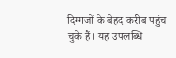दिग्गजों के बेहद करीब पहुंच चुके हैं। यह उपलब्धि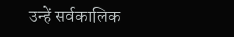उन्हें सर्वकालिक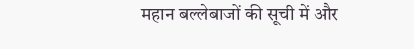महान बल्लेबाजों की सूची में और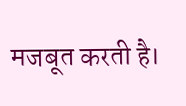मजबूत करती है।